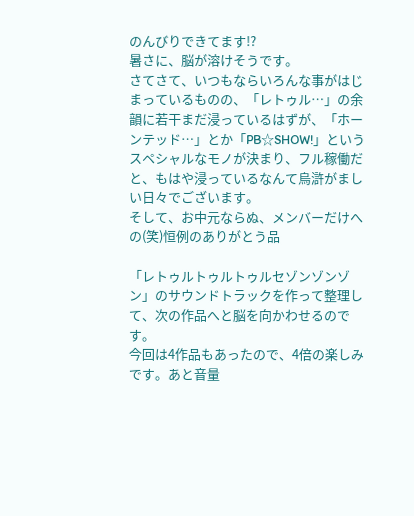のんびりできてます!?
暑さに、脳が溶けそうです。
さてさて、いつもならいろんな事がはじまっているものの、「レトゥル…」の余韻に若干まだ浸っているはずが、「ホーンテッド…」とか「PB☆SHOW!」というスペシャルなモノが決まり、フル稼働だと、もはや浸っているなんて烏滸がましい日々でございます。
そして、お中元ならぬ、メンバーだけへの(笑)恒例のありがとう品

「レトゥルトゥルトゥルセゾンゾンゾン」のサウンドトラックを作って整理して、次の作品へと脳を向かわせるのです。
今回は4作品もあったので、4倍の楽しみです。あと音量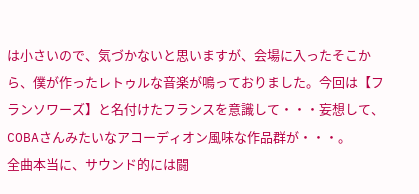は小さいので、気づかないと思いますが、会場に入ったそこから、僕が作ったレトゥルな音楽が鳴っておりました。今回は【フランソワーズ】と名付けたフランスを意識して・・・妄想して、COBAさんみたいなアコーディオン風味な作品群が・・・。
全曲本当に、サウンド的には闘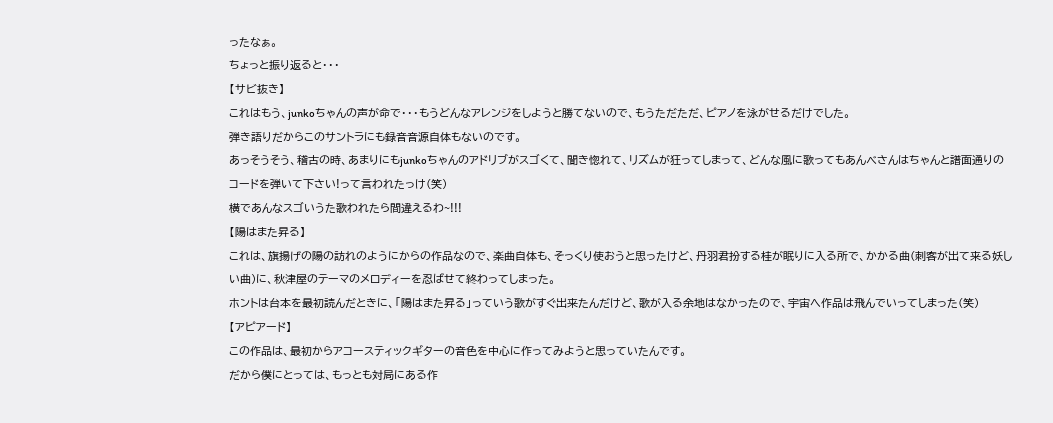ったなぁ。
ちょっと振り返ると・・・
【サビ抜き】
これはもう、junkoちゃんの声が命で・・・もうどんなアレンジをしようと勝てないので、もうただただ、ピアノを泳がせるだけでした。
弾き語りだからこのサントラにも録音音源自体もないのです。
あっそうそう、稽古の時、あまりにもjunkoちゃんのアドリブがスゴくて、聞き惚れて、リズムが狂ってしまって、どんな風に歌ってもあんべさんはちゃんと譜面通りのコードを弾いて下さい!って言われたっけ(笑)
横であんなスゴいうた歌われたら間違えるわ~!!!
【陽はまた昇る】
これは、旗揚げの陽の訪れのようにからの作品なので、楽曲自体も、そっくり使おうと思ったけど、丹羽君扮する桂が眠りに入る所で、かかる曲(刺客が出て来る妖しい曲)に、秋津屋のテーマのメロディーを忍ばせて終わってしまった。
ホントは台本を最初読んだときに、「陽はまた昇る」っていう歌がすぐ出来たんだけど、歌が入る余地はなかったので、宇宙へ作品は飛んでいってしまった(笑)
【アピアード】
この作品は、最初からアコースティックギターの音色を中心に作ってみようと思っていたんです。
だから僕にとっては、もっとも対局にある作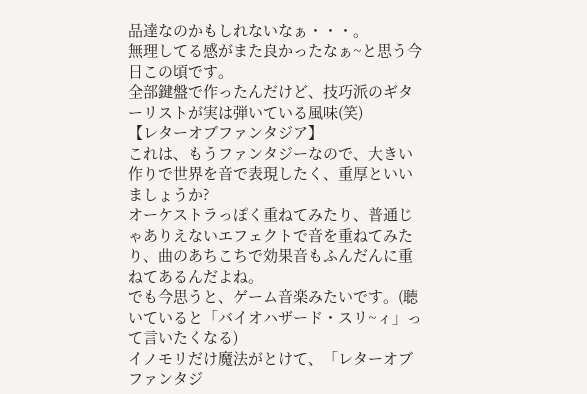品達なのかもしれないなぁ・・・。
無理してる感がまた良かったなぁ~と思う今日この頃です。
全部鍵盤で作ったんだけど、技巧派のギターリストが実は弾いている風味(笑)
【レターオブファンタジア】
これは、もうファンタジーなので、大きい作りで世界を音で表現したく、重厚といいましょうか?
オーケストラっぽく重ねてみたり、普通じゃありえないエフェクトで音を重ねてみたり、曲のあちこちで効果音もふんだんに重ねてあるんだよね。
でも今思うと、ゲーム音楽みたいです。(聴いていると「バイオハザード・スリ~ィ」って言いたくなる)
イノモリだけ魔法がとけて、「レターオブファンタジ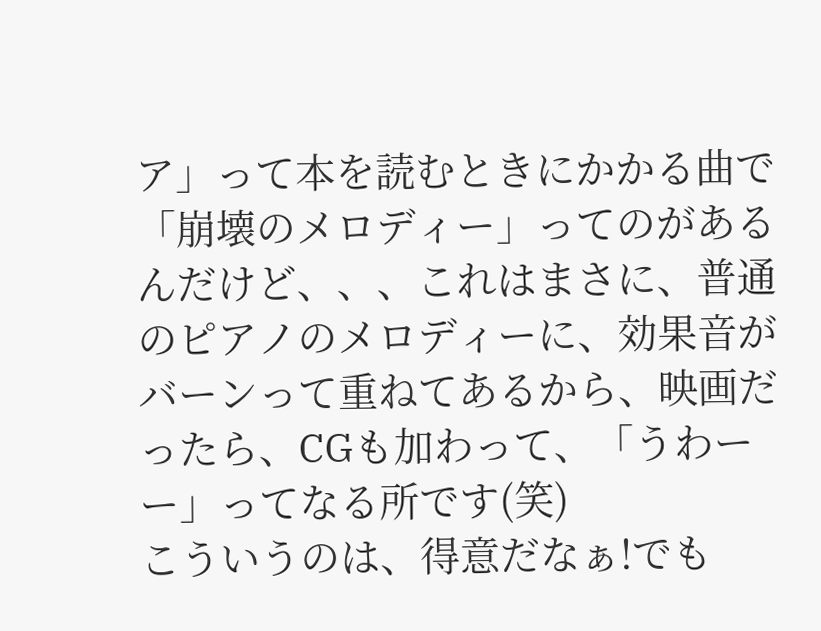ア」って本を読むときにかかる曲で「崩壊のメロディー」ってのがあるんだけど、、、これはまさに、普通のピアノのメロディーに、効果音がバーンって重ねてあるから、映画だったら、CGも加わって、「うわーー」ってなる所です(笑)
こういうのは、得意だなぁ!でも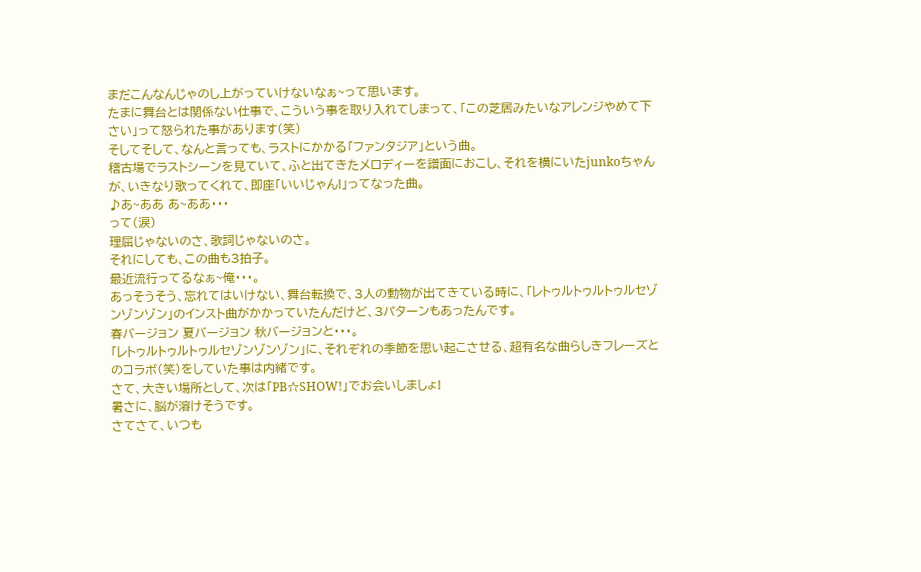まだこんなんじゃのし上がっていけないなぁ~って思います。
たまに舞台とは関係ない仕事で、こういう事を取り入れてしまって、「この芝居みたいなアレンジやめて下さい」って怒られた事があります(笑)
そしてそして、なんと言っても、ラストにかかる「ファンタジア」という曲。
稽古場でラストシーンを見ていて、ふと出てきたメロディーを譜面におこし、それを横にいたjunkoちゃんが、いきなり歌ってくれて、即座「いいじゃん!」ってなった曲。
♪あ~ああ あ~ああ・・・
って(涙)
理屈じゃないのさ、歌詞じゃないのさ。
それにしても、この曲も3拍子。
最近流行ってるなぁ~俺・・・。
あっそうそう、忘れてはいけない、舞台転換で、3人の動物が出てきている時に、「レトゥルトゥルトゥルセゾンゾンゾン」のインスト曲がかかっていたんだけど、3パターンもあったんです。
春バージョン 夏バージョン 秋バージョンと・・・。
「レトゥルトゥルトゥルセゾンゾンゾン」に、それぞれの季節を思い起こさせる、超有名な曲らしきフレーズとのコラボ(笑)をしていた事は内緒です。
さて、大きい場所として、次は「PB☆SHOW!」でお会いしましょ!
暑さに、脳が溶けそうです。
さてさて、いつも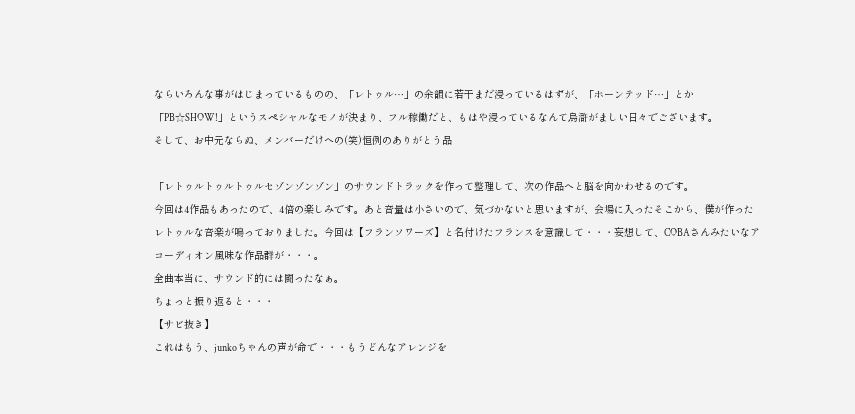ならいろんな事がはじまっているものの、「レトゥル…」の余韻に若干まだ浸っているはずが、「ホーンテッド…」とか「PB☆SHOW!」というスペシャルなモノが決まり、フル稼働だと、もはや浸っているなんて烏滸がましい日々でございます。
そして、お中元ならぬ、メンバーだけへの(笑)恒例のありがとう品

「レトゥルトゥルトゥルセゾンゾンゾン」のサウンドトラックを作って整理して、次の作品へと脳を向かわせるのです。
今回は4作品もあったので、4倍の楽しみです。あと音量は小さいので、気づかないと思いますが、会場に入ったそこから、僕が作ったレトゥルな音楽が鳴っておりました。今回は【フランソワーズ】と名付けたフランスを意識して・・・妄想して、COBAさんみたいなアコーディオン風味な作品群が・・・。
全曲本当に、サウンド的には闘ったなぁ。
ちょっと振り返ると・・・
【サビ抜き】
これはもう、junkoちゃんの声が命で・・・もうどんなアレンジを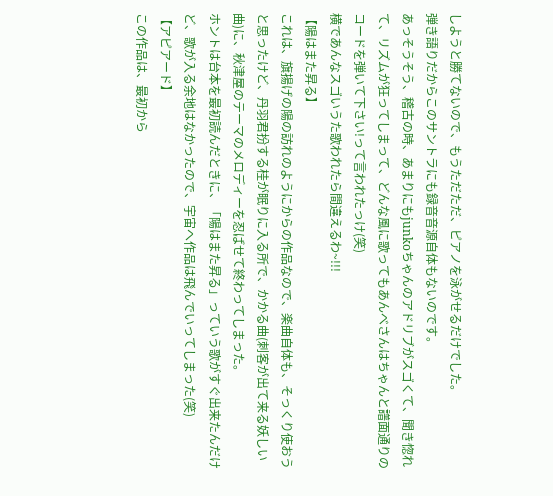しようと勝てないので、もうただただ、ピアノを泳がせるだけでした。
弾き語りだからこのサントラにも録音音源自体もないのです。
あっそうそう、稽古の時、あまりにもjunkoちゃんのアドリブがスゴくて、聞き惚れて、リズムが狂ってしまって、どんな風に歌ってもあんべさんはちゃんと譜面通りのコードを弾いて下さい!って言われたっけ(笑)
横であんなスゴいうた歌われたら間違えるわ~!!!
【陽はまた昇る】
これは、旗揚げの陽の訪れのようにからの作品なので、楽曲自体も、そっくり使おうと思ったけど、丹羽君扮する桂が眠りに入る所で、かかる曲(刺客が出て来る妖しい曲)に、秋津屋のテーマのメロディーを忍ばせて終わってしまった。
ホントは台本を最初読んだときに、「陽はまた昇る」っていう歌がすぐ出来たんだけど、歌が入る余地はなかったので、宇宙へ作品は飛んでいってしまった(笑)
【アピアード】
この作品は、最初から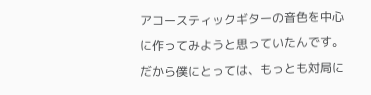アコースティックギターの音色を中心に作ってみようと思っていたんです。
だから僕にとっては、もっとも対局に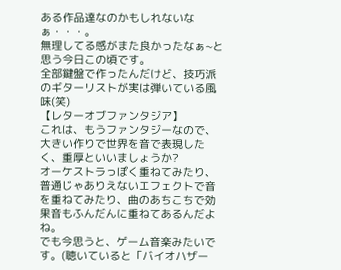ある作品達なのかもしれないなぁ・・・。
無理してる感がまた良かったなぁ~と思う今日この頃です。
全部鍵盤で作ったんだけど、技巧派のギターリストが実は弾いている風味(笑)
【レターオブファンタジア】
これは、もうファンタジーなので、大きい作りで世界を音で表現したく、重厚といいましょうか?
オーケストラっぽく重ねてみたり、普通じゃありえないエフェクトで音を重ねてみたり、曲のあちこちで効果音もふんだんに重ねてあるんだよね。
でも今思うと、ゲーム音楽みたいです。(聴いていると「バイオハザー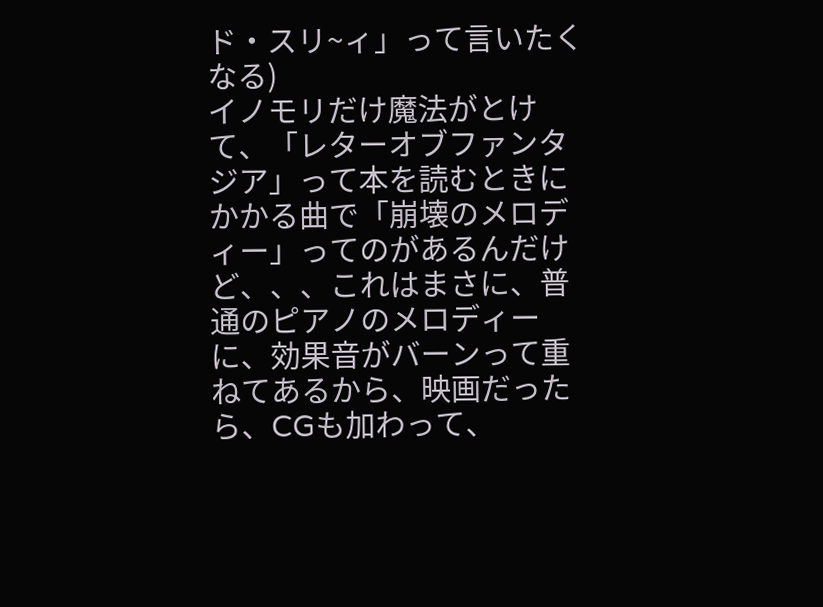ド・スリ~ィ」って言いたくなる)
イノモリだけ魔法がとけて、「レターオブファンタジア」って本を読むときにかかる曲で「崩壊のメロディー」ってのがあるんだけど、、、これはまさに、普通のピアノのメロディーに、効果音がバーンって重ねてあるから、映画だったら、CGも加わって、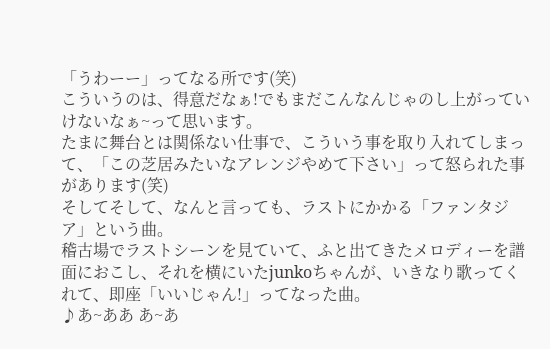「うわーー」ってなる所です(笑)
こういうのは、得意だなぁ!でもまだこんなんじゃのし上がっていけないなぁ~って思います。
たまに舞台とは関係ない仕事で、こういう事を取り入れてしまって、「この芝居みたいなアレンジやめて下さい」って怒られた事があります(笑)
そしてそして、なんと言っても、ラストにかかる「ファンタジア」という曲。
稽古場でラストシーンを見ていて、ふと出てきたメロディーを譜面におこし、それを横にいたjunkoちゃんが、いきなり歌ってくれて、即座「いいじゃん!」ってなった曲。
♪あ~ああ あ~あ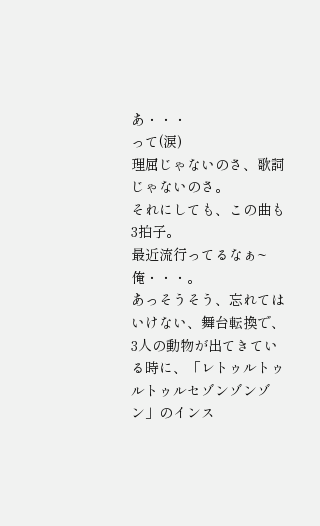あ・・・
って(涙)
理屈じゃないのさ、歌詞じゃないのさ。
それにしても、この曲も3拍子。
最近流行ってるなぁ~俺・・・。
あっそうそう、忘れてはいけない、舞台転換で、3人の動物が出てきている時に、「レトゥルトゥルトゥルセゾンゾンゾン」のインス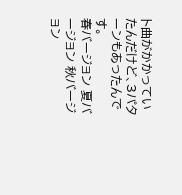ト曲がかかっていたんだけど、3パターンもあったんです。
春バージョン 夏バージョン 秋バージョン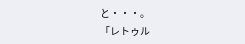と・・・。
「レトゥル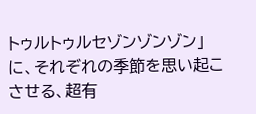トゥルトゥルセゾンゾンゾン」に、それぞれの季節を思い起こさせる、超有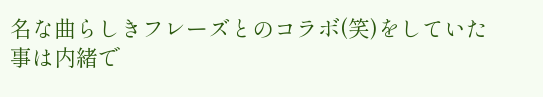名な曲らしきフレーズとのコラボ(笑)をしていた事は内緒で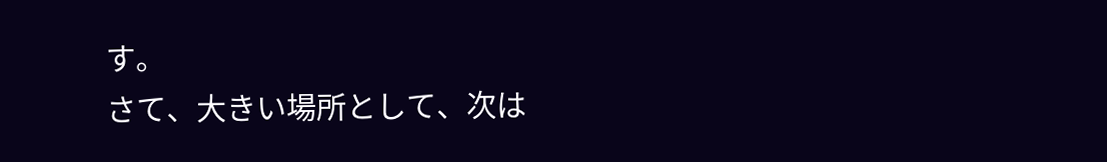す。
さて、大きい場所として、次は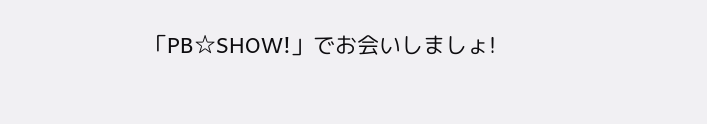「PB☆SHOW!」でお会いしましょ!